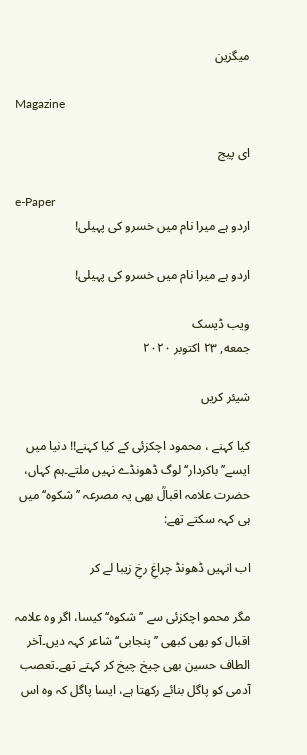میگزین

Magazine

ای پیج

e-Paper
اردو ہے میرا نام میں خسرو کی پہیلی!

اردو ہے میرا نام میں خسرو کی پہیلی!

ویب ڈیسک
جمعه, ۲۳ اکتوبر ۲۰۲۰

شیئر کریں

کیا کہنے ، محمود اچکزئی کے کیا کہنے!! دنیا میں ایسے’’ باکردار‘‘ لوگ ڈھونڈے نہیں ملتے۔ہم کہاں، حضرت علامہ اقبالؒ بھی یہ مصرعہ ’’شکوہ‘‘ میں ہی کہہ سکتے تھے:

اب انہیں ڈھونڈ چراغِ رخِ زیبا لے کر

مگر محمو اچکزئی سے ’’شکوہ‘‘کیسا، اگر وہ علامہ اقبال کو بھی کبھی ’’پنجابی‘‘ شاعر کہہ دیں۔آخر الطاف حسین بھی چیخ چیخ کر کہتے تھے۔تعصب آدمی کو پاگل بنائے رکھتا ہے، ایسا پاگل کہ وہ اس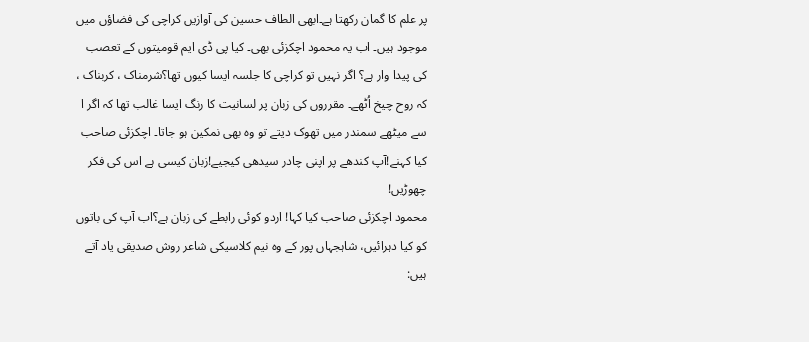پر علم کا گمان رکھتا ہے۔ابھی الطاف حسین کی آوازیں کراچی کی فضاؤں میں موجود ہیں۔ اب یہ محمود اچکزئی بھی۔ کیا پی ڈی ایم قومیتوں کے تعصب کی پیدا وار ہے؟ اگر نہیں تو کراچی کا جلسہ ایسا کیوں تھا؟شرمناک ، کربناک ، کہ روح چیخ اُٹھے۔ مقرروں کی زبان پر لسانیت کا رنگ ایسا غالب تھا کہ اگر ا سے میٹھے سمندر میں تھوک دیتے تو وہ بھی نمکین ہو جاتا۔ اچکزئی صاحب کیا کہنے!آپ کندھے پر اپنی چادر سیدھی کیجیے!زبان کیسی ہے اس کی فکر چھوڑیں!
محمود اچکزئی صاحب کیا کہا! اردو کوئی رابطے کی زبان ہے؟اب آپ کی باتوں کو کیا دہرائیں، شاہجہاں پور کے وہ نیم کلاسیکی شاعر روش صدیقی یاد آتے ہیں: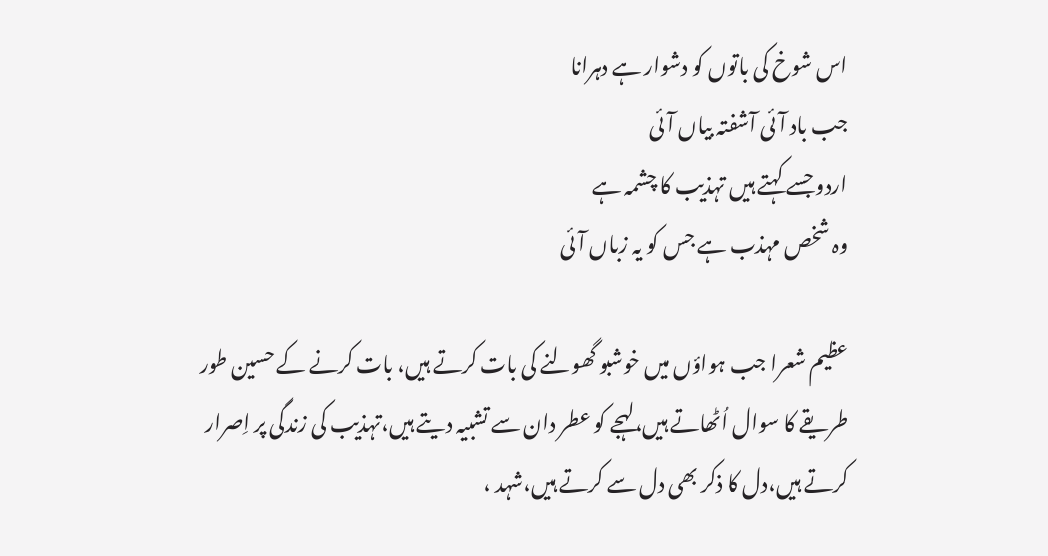اس شوخ کی باتوں کو دشوار ہے دہرانا
جب باد آئی آشفتہ بیاں آئی
اردو جسے کہتے ہیں تہذیب کا چشمہ ہے
وہ شخص مہذب ہے جس کو یہ زباں آئی

عظیم شعرا جب ہواؤں میں خوشبو گھولنے کی بات کرتے ہیں، بات کرنے کے حسین طور طریقے کا سوال اُٹھاتے ہیں،لہجے کو عطر دان سے تشبیہ دیتے ہیں،تہذیب کی زندگی پر اِصرار کرتے ہیں،دل کا ذکر بھی دل سے کرتے ہیں،شہد ،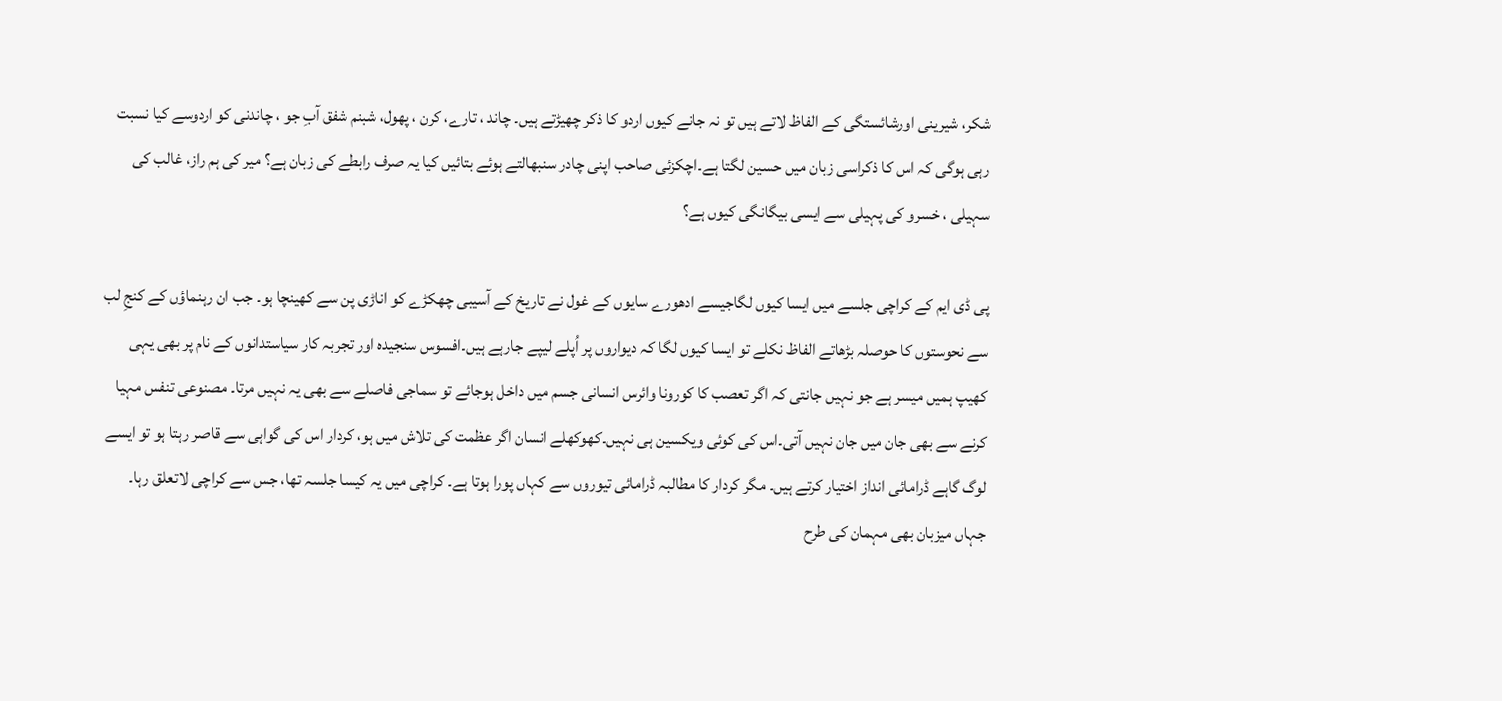شکر، شیرینی اورشائستگی کے الفاظ لاتے ہیں تو نہ جانے کیوں اردو کا ذکر چھیڑتے ہیں۔ چاند ، تارے، کرن ، پھول، شبنم شفق آبِ جو ، چاندنی کو اردوسے کیا نسبت رہی ہوگی کہ اس کا ذکراسی زبان میں حسین لگتا ہے۔اچکزئی صاحب اپنی چادر سنبھالتے ہوئے بتائیں کیا یہ صرف رابطے کی زبان ہے؟ میر کی ہم راز، غالب کی سہیلی ، خسرو کی پہیلی سے ایسی بیگانگی کیوں ہے؟

پی ڈی ایم کے کراچی جلسے میں ایسا کیوں لگاجیسے ادھورے سایوں کے غول نے تاریخ کے آسیبی چھکڑے کو اناڑی پن سے کھینچا ہو۔ جب ان رہنماؤں کے کنجِ لب سے نحوستوں کا حوصلہ بڑھاتے الفاظ نکلے تو ایسا کیوں لگا کہ دیواروں پر اُپلے لیپے جارہے ہیں۔افسوس سنجیدہ اور تجربہ کار سیاستدانوں کے نام پر بھی یہی کھیپ ہمیں میسر ہے جو نہیں جانتی کہ اگر تعصب کا کورونا وائرس انسانی جسم میں داخل ہوجائے تو سماجی فاصلے سے بھی یہ نہیں مرتا۔ مصنوعی تنفس مہیا کرنے سے بھی جان میں جان نہیں آتی۔اس کی کوئی ویکسین ہی نہیں۔کھوکھلے انسان اگر عظمت کی تلاش میں ہو، کردار اس کی گواہی سے قاصر رہتا ہو تو ایسے لوگ گاہے ڈرامائی انداز اختیار کرتے ہیں۔ مگر کردار کا مطالبہ ڈرامائی تیوروں سے کہاں پورا ہوتا ہے۔ کراچی میں یہ کیسا جلسہ تھا، جس سے کراچی لاتعلق رہا۔ جہاں میزبان بھی مہمان کی طرح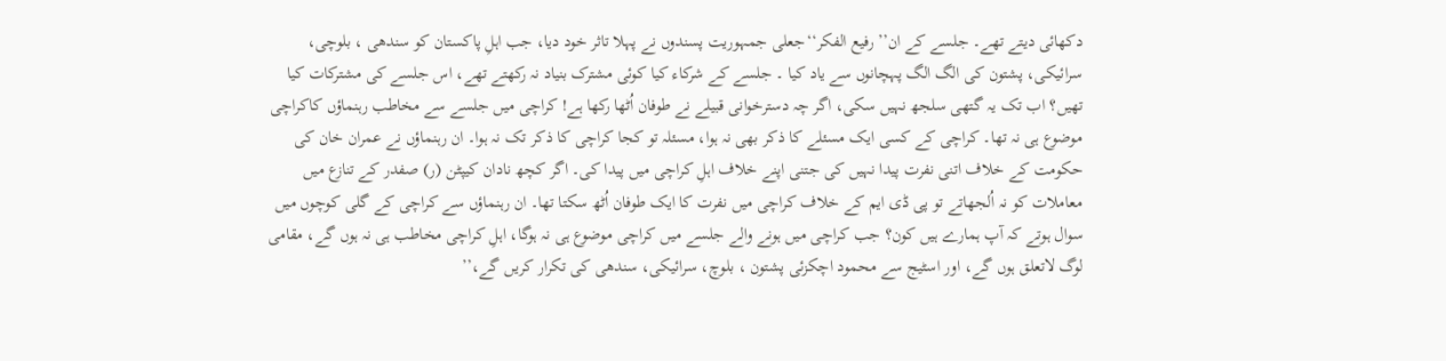دکھائی دیتے تھے۔ جلسے کے ان’’ رفیع الفکر‘‘جعلی جمہوریت پسندوں نے پہلا تاثر خود دیا، جب اہلِ پاکستان کو سندھی ، بلوچی، سرائیکی، پشتون کی الگ الگ پہچانوں سے یاد کیا ۔ جلسے کے شرکاء کیا کوئی مشترک بنیاد نہ رکھتے تھے، اس جلسے کی مشترکات کیا تھیں؟ اب تک یہ گتھی سلجھ نہیں سکی، اگر چہ دسترخوانی قبیلے نے طوفان اُٹھا رکھا ہے! کراچی میں جلسے سے مخاطب رہنماؤں کاکراچی موضوع ہی نہ تھا۔ کراچی کے کسی ایک مسئلے کا ذکر بھی نہ ہوا، مسئلہ تو کجا کراچی کا ذکر تک نہ ہوا۔ ان رہنماؤں نے عمران خان کی حکومت کے خلاف اتنی نفرت پیدا نہیں کی جتنی اپنے خلاف اہلِ کراچی میں پیدا کی۔ اگر کچھ نادان کیپٹن (ر) صفدر کے تنازع میں معاملات کو نہ اُلجھاتے تو پی ڈی ایم کے خلاف کراچی میں نفرت کا ایک طوفان اُٹھ سکتا تھا۔ ان رہنماؤں سے کراچی کے گلی کوچوں میں سوال ہوتے کہ آپ ہمارے ہیں کون؟ جب کراچی میں ہونے والے جلسے میں کراچی موضوع ہی نہ ہوگا، اہلِ کراچی مخاطب ہی نہ ہوں گے، مقامی لوگ لاتعلق ہوں گے، اور اسٹیج سے محمود اچکزئی پشتون ، بلوچ، سرائیکی، سندھی کی تکرار کریں گے،’’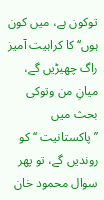توکون ہے، میں کون ہوں‘‘ کا کراہیت آمیز راگ چھیڑیں گے، میانِ من وتوکی بحث میں ’’پاکستانیت ‘‘ کو روندیں گے، تو پھر سوال محمود خان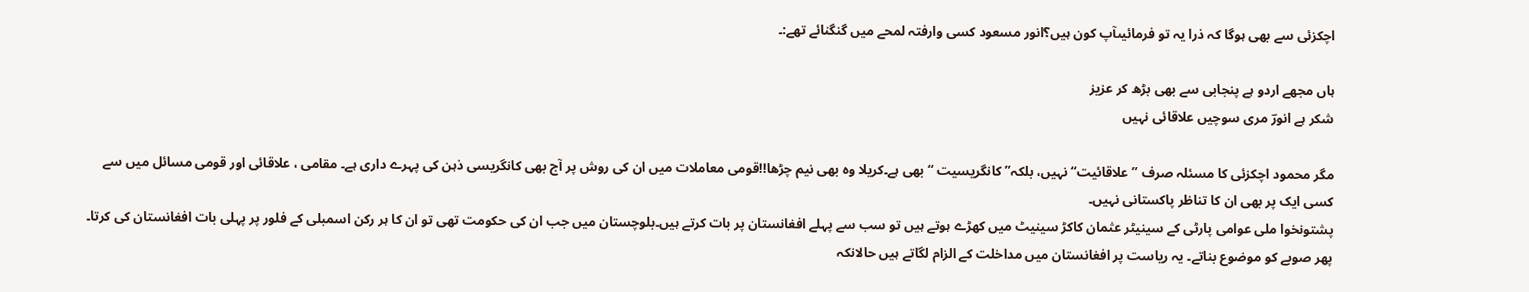اچکزئی سے بھی ہوگا کہ ذرا یہ تو فرمائیںآپ کون ہیں؟انور مسعود کسی وارفتہ لمحے میں گنگنائے تھے:۔

ہاں مجھے اردو ہے پنجابی سے بھی بڑھ کر عزیز
شکر ہے انورؔ مری سوچیں علاقائی نہیں

مگر محمود اچکزئی کا مسئلہ صرف ’’علاقائیت‘‘ نہیں، بلکہ’’ کانگریسیت ‘‘ بھی ہے۔کریلا وہ بھی نیم چڑھا!!قومی معاملات میں ان کی روش پر آج بھی کانگریسی ذہن کی پہرے داری ہے۔ مقامی ، علاقائی اور قومی مسائل میں سے کسی ایک پر بھی ان کا تناظر پاکستانی نہیں۔
پشتونخوا ملی عوامی پارٹی کے سینیٹر عثمان کاکڑ سینیٹ میں کھڑے ہوتے ہیں تو سب سے پہلے افغانستان پر بات کرتے ہیں۔بلوچستان میں جب ان کی حکومت تھی تو ان کا ہر رکن اسمبلی کے فلور پر پہلی بات افغانستان کی کرتا۔ پھر صوبے کو موضوع بناتے۔ یہ ریاست پر افغانستان میں مداخلت کے الزام لگاتے ہیں حالانکہ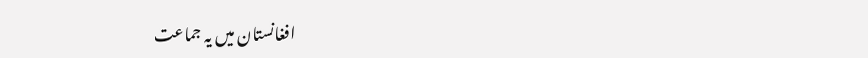افغانستان میں یہ جماعت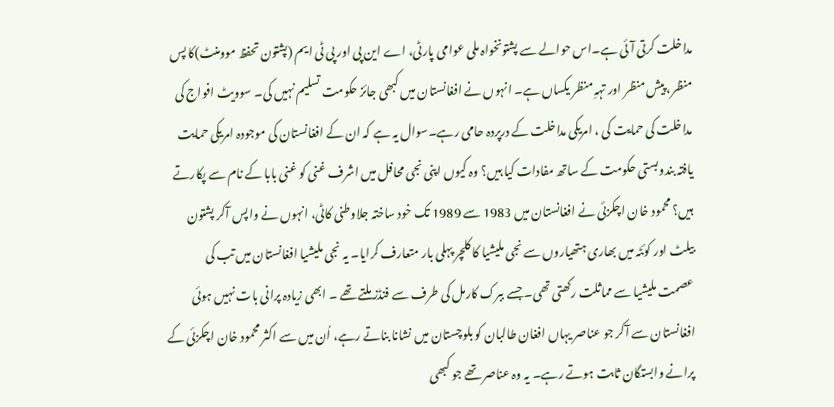مداخلت کرتی آئی ہے۔اس حوالے سے پشتونخواہ ملی عوامی پارٹی، اے این پی اور پی ٹی ایم (پشتون تحفظ موومنٹ)کا پس منظر، پیش منظر اور تہہِ منظر یکساں ہے۔ انہوں نے افغانستان میں کبھی جائز حکومت تسلیم نہیں کی۔ سوویٹ افواج کی مداخلت کی حمایت کی ، امریکی مداخلت کے درپردہ حامی رہے۔سوال یہ ہے کہ ان کے افغانستان کی موجودہ امریکی حمایت یافتہ بندوبستی حکومت کے ساتھ مفادات کیا ہیں؟ وہ کیوں اپنی نجی محافل میں اشرف غنی کو غنی بابا کے نام سے پکارتے ہیں؟ محمود خان اچکزئی نے افغانستان میں 1983 سے 1989 تک خود ساختہ جلاوطنی کاٹی، انہوں نے واپس آکر پشتون بیلٹ اور کوئٹہ میں بھاری ہتھیاروں سے نجی ملیشیا کا کلچر پہلی بار متعارف کرایا۔ یہ نجی ملیشیا افغانستان میں تب کی عصمت ملیشیا سے مماثلت رکھتی تھی۔ جسے ببرک کارمل کی طرف سے فنڈز ملتے تھے ۔ ابھی زیادہ پرانی بات نہیں ہوئی افغانستان سے آکر جو عناصر یہاں افغان طالبان کو بلوچستان میں نشانا بناتے رہے، اُن میں سے اکثر محمود خان اچکزئی کے پرانے وابستگان ثابت ہوتے رہے۔ یہ وہ عناصر تھے جو کبھی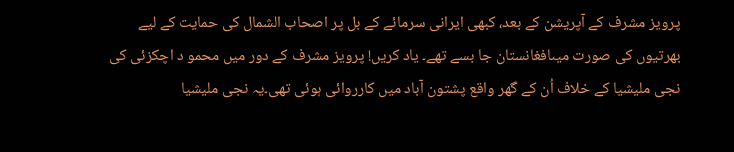پرویز مشرف کے آپریشن کے بعد، کبھی ایرانی سرمائے کے بل پر اصحاب الشمال کی حمایت کے لیے بھرتیوں کی صورت میںافغانستان جا بسے تھے۔ یاد کریں! پرویز مشرف کے دور میں محمو د اچکزئی کی نجی ملیشیا کے خلاف اُن کے گھر واقع پشتون آباد میں کارروائی ہوئی تھی۔یہ نجی ملیشیا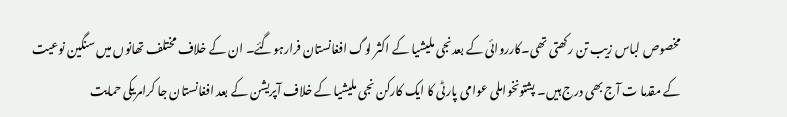مخصوص لباس زیب تن رکھتی تھی۔کارروائی کے بعدنجی ملیشیا کے اکثر لوگ افغانستان فرارہوگئے۔ ان کے خلاف مختلف تھانوں میں سنگین نوعیت کے مقدما ت آج بھی درج ہیں۔ پشتونخواملی عوامی پارٹی کا ایک کارکن نجی ملیشیا کے خلاف آپریشن کے بعد افغانستان جا کرامریکی حمایت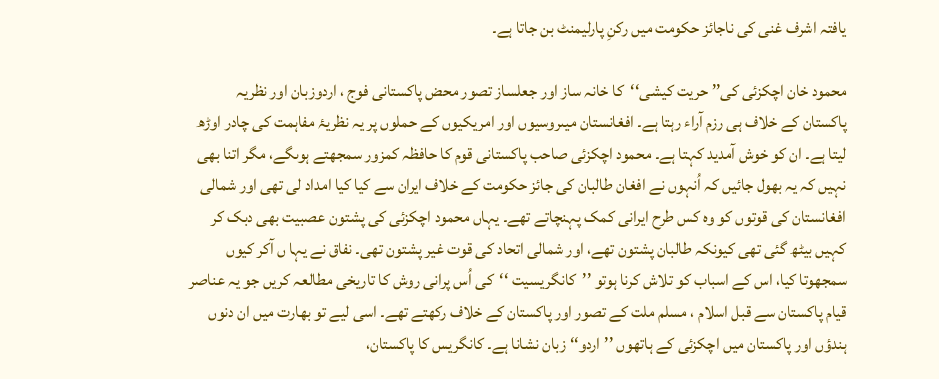یافتہ اشرف غنی کی ناجائز حکومت میں رکنِ پارلیمنٹ بن جاتا ہے۔

محمود خان اچکزئی کی’’ حریت کیشی‘‘کا خانہ ساز اور جعلساز تصور محض پاکستانی فوج ، اردوزبان اور نظریہ پاکستان کے خلاف ہی رزم آراء رہتا ہے۔ افغانستان میںروسیوں اور امریکیوں کے حملوں پر یہ نظریۂ مفاہمت کی چادر اوڑھ لیتا ہے۔ ان کو خوش آمدید کہتا ہے۔ محمود اچکزئی صاحب پاکستانی قوم کا حافظہ کمزور سمجھتے ہوںگے، مگر اتنا بھی نہیں کہ یہ بھول جائیں کہ اُنہوں نے افغان طالبان کی جائز حکومت کے خلاف ایران سے کیا کیا امداد لی تھی اور شمالی افغانستان کی قوتوں کو وہ کس طرح ایرانی کمک پہنچاتے تھے۔ یہاں محمود اچکزئی کی پشتون عصبیت بھی دبک کر کہیں بیٹھ گئی تھی کیونکہ طالبان پشتون تھے، اور شمالی اتحاد کی قوت غیر پشتون تھی۔ نفاق نے یہا ں آکر کیوں سمجھوتا کیا، اس کے اسباب کو تلاش کرنا ہوتو ’’کانگریسیت ‘‘کی اُس پرانی روش کا تاریخی مطالعہ کریں جو یہ عناصر قیام پاکستان سے قبل اسلام ، مسلم ملت کے تصور اور پاکستان کے خلاف رکھتے تھے۔ اسی لیے تو بھارت میں ان دنوں ہندؤں اور پاکستان میں اچکزئی کے ہاتھوں ’’اردو‘‘ زبان نشانا ہے۔ کانگریس کا پاکستان،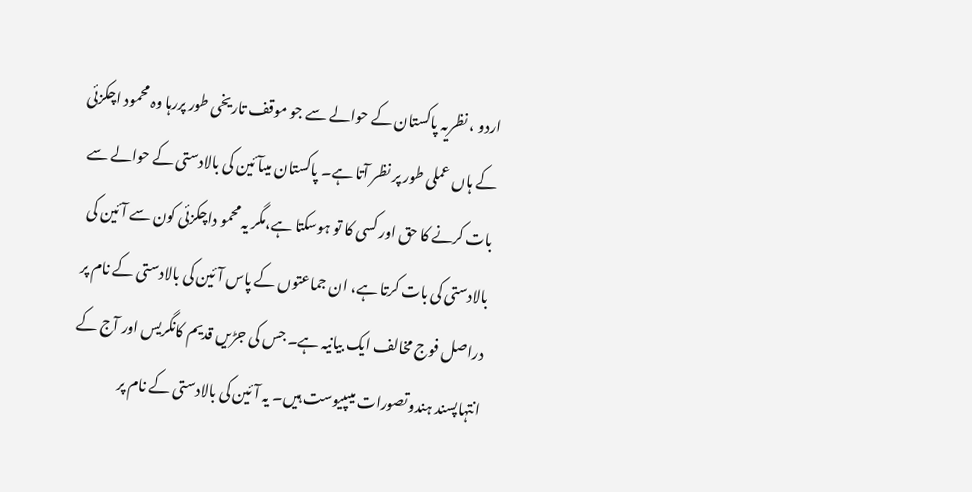اردو ، نظریہ پاکستان کے حوالے سے جو موقف تاریخی طور پررہا وہ محمود اچکزئی کے ہاں عملی طور پر نظر آتا ہے۔ پاکستان میںآئین کی بالادستی کے حوالے سے بات کرنے کا حق اور کسی کا تو ہوسکتا ہے،مگر یہ محمو داچکزئی کون سے آئین کی بالادستی کی بات کرتا ہے، ان جماعتوں کے پاس آئین کی بالادستی کے نام پر دراصل فوج مخالف ایک بیانیہ ہے۔ جس کی جڑیں قدیم کانگریس اور آج کے انتہاپسند ہندوتصورات میںپیوست ہیں۔ یہ آئین کی بالادستی کے نام پر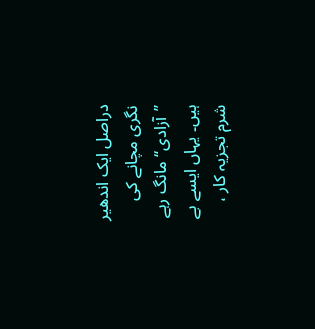دراصل ایک اندھیر نگری مچانے کی ’’آزادی‘‘ مانگ رہے ہیں۔ یہاں ایسے بے شرم تجزیہ کار ،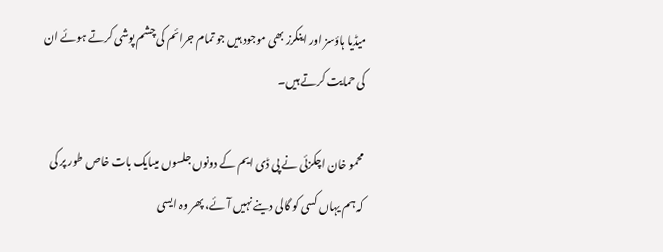میڈیا ہاؤسز اور اینکرز بھی موجود ہیں جو تمام جرائم کی چشم پوشی کرتے ہوئے ان کی حمایت کرتے ہیں۔

محمو خان اچکزئی نے پی ڈی ایم کے دونوں جلسوں میںایک بات خاص طور پر کی کہ ہم یہاں کسی کو گالی دینے نہیں آئے، پھر وہ ایسی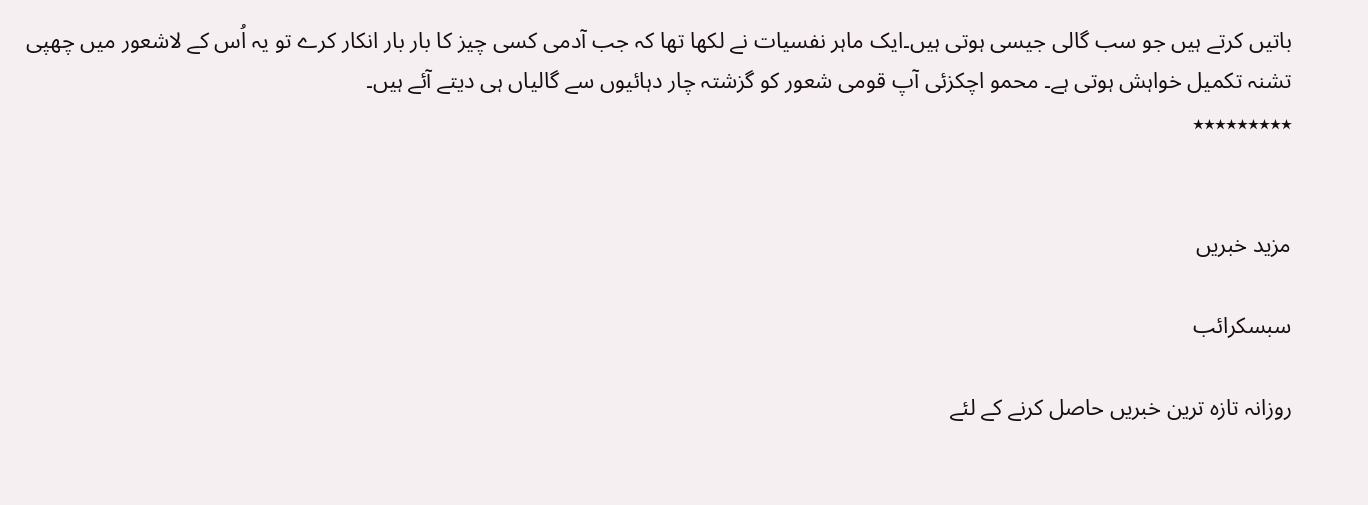باتیں کرتے ہیں جو سب گالی جیسی ہوتی ہیں۔ایک ماہر نفسیات نے لکھا تھا کہ جب آدمی کسی چیز کا بار بار انکار کرے تو یہ اُس کے لاشعور میں چھپی تشنہ تکمیل خواہش ہوتی ہے۔ محمو اچکزئی آپ قومی شعور کو گزشتہ چار دہائیوں سے گالیاں ہی دیتے آئے ہیں۔
٭٭٭٭٭٭٭٭٭


مزید خبریں

سبسکرائب

روزانہ تازہ ترین خبریں حاصل کرنے کے لئے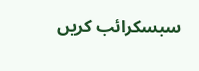سبسکرائب کریں